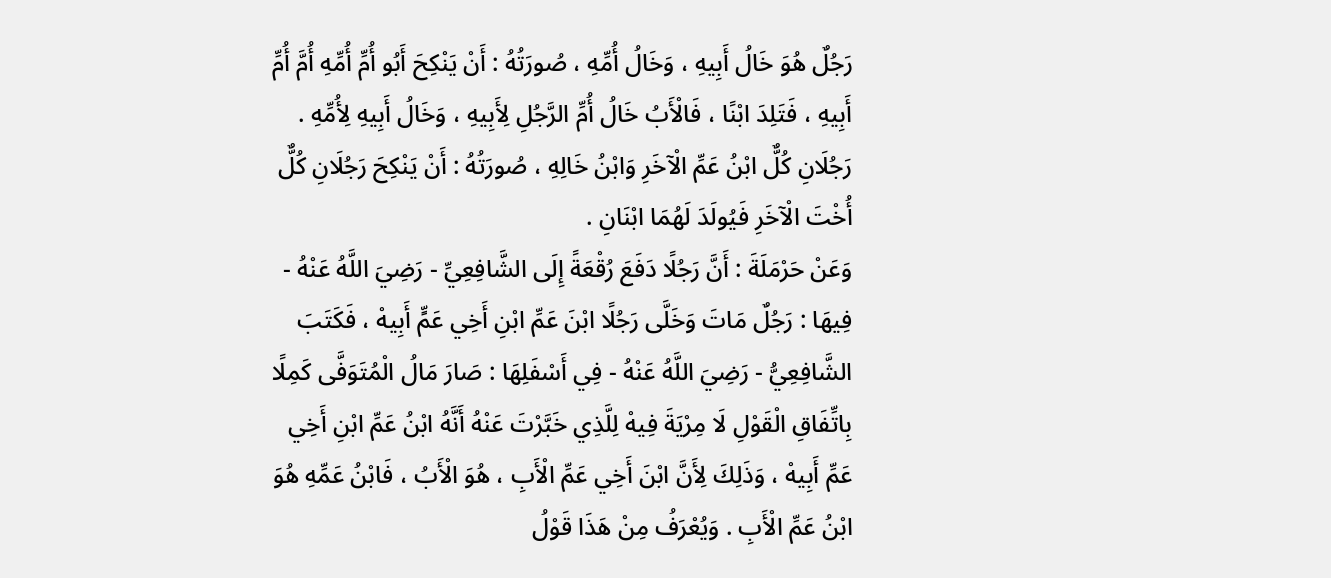رَجُلٌ هُوَ خَالُ أَبِيهِ ، وَخَالُ أُمِّهِ ، صُورَتُهُ : أَنْ يَنْكِحَ أَبُو أُمِّ أُمِّهِ أُمَّ أُمِّ أَبِيهِ ، فَتَلِدَ ابْنًا ، فَالْأَبُ خَالُ أُمِّ الرَّجُلِ لِأَبِيهِ ، وَخَالُ أَبِيهِ لِأُمِّهِ .
رَجُلَانِ كُلٌّ ابْنُ عَمِّ الْآخَرِ وَابْنُ خَالِهِ ، صُورَتُهُ : أَنْ يَنْكِحَ رَجُلَانِ كُلٌّ أُخْتَ الْآخَرِ فَيُولَدَ لَهُمَا ابْنَانِ .
وَعَنْ حَرْمَلَةَ : أَنَّ رَجُلًا دَفَعَ رُقْعَةً إِلَى الشَّافِعِيِّ - رَضِيَ اللَّهُ عَنْهُ - فِيهَا : رَجُلٌ مَاتَ وَخَلَّى رَجُلًا ابْنَ عَمِّ ابْنِ أَخِي عَمٍّ أَبِيهْ ، فَكَتَبَ الشَّافِعِيُّ - رَضِيَ اللَّهُ عَنْهُ - فِي أَسْفَلِهَا : صَارَ مَالُ الْمُتَوَفَّى كَمِلًا بِاتِّفَاقِ الْقَوْلِ لَا مِرْيَةَ فِيهْ لِلَّذِي خَبَّرْتَ عَنْهُ أَنَّهُ ابْنُ عَمِّ ابْنِ أَخِي عَمِّ أَبِيهْ ، وَذَلِكَ لِأَنَّ ابْنَ أَخِي عَمِّ الْأَبِ ، هُوَ الْأَبُ ، فَابْنُ عَمِّهِ هُوَ ابْنُ عَمِّ الْأَبِ . وَيُعْرَفُ مِنْ هَذَا قَوْلُ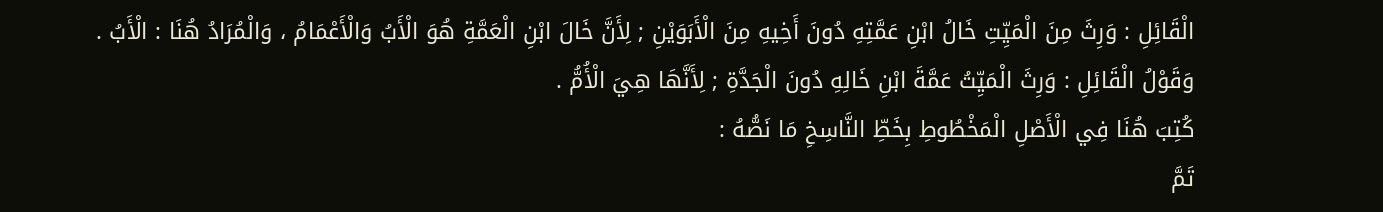الْقَائِلِ : وَرِثَ مِنَ الْمَيِّتِ خَالُ ابْنِ عَمَّتِهِ دُونَ أَخِيهِ مِنَ الْأَبَوَيْنِ ; لِأَنَّ خَالَ ابْنِ الْعَمَّةِ هُوَ الْأَبُ وَالْأَعْمَامُ ، وَالْمُرَادُ هُنَا : الْأَبُ .
وَقَوْلُ الْقَائِلِ : وَرِثَ الْمَيِّتُ عَمَّةَ ابْنِ خَالِهِ دُونَ الْجَدَّةِ ; لِأَنَّهَا هِيَ الْأُمُّ .
كُتِبَ هُنَا فِي الْأَصْلِ الْمَخْطُوطِ بِخَطِّ النَّاسِخِ مَا نَصُّهُ :
تَمَّ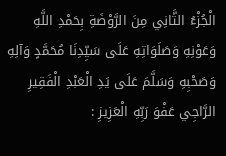الْجُزْءُ الثَّانِي مِنَ الرَّوْضَةِ بِحَمْدِ اللَّهِ وَعَوْنِهِ وَصَلَوَاتِهِ عَلَى سَيِّدِنَا مُحَمَّدٍ وَآلِهِ وَصَحْبِهِ وَسَلَّمَ عَلَى يَدِ الْعَبْدِ الْفَقِيرِ الرَّاجِي عَفْوَ رَبِّهِ الْعَزِيزِ :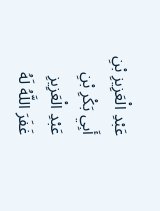عَبْدِ الْعَزِيزِ بْنِ أَبِي بَكْرِ بْنِ عَبْدِ الْعَزِيزِ غَفَرَ اللَّهُ لَهُ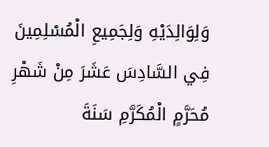وَلِوَالِدَيْهِ وَلِجَمِيعِ الْمُسْلِمِينَ فِي السَّادِسَ عَشَرَ مِنْ شَهْرِ مُحَرَّمٍ الْمُكَرَّمِ سَنَةَ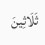ثَلَاثِينَ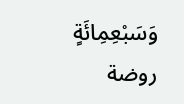وَسَبْعِمِائَةٍ
روضة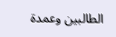الطالبين وعمدة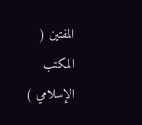المفتين ( المكتب الإسلامي )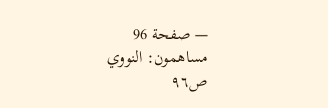— صفحة 96
مساهمون: النووي
ص٩٦